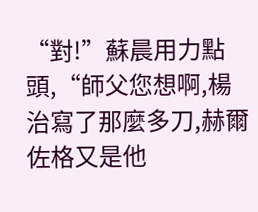“對!”蘇晨用力點頭,“師父您想啊,楊治寫了那麼多刀,赫爾佐格又是他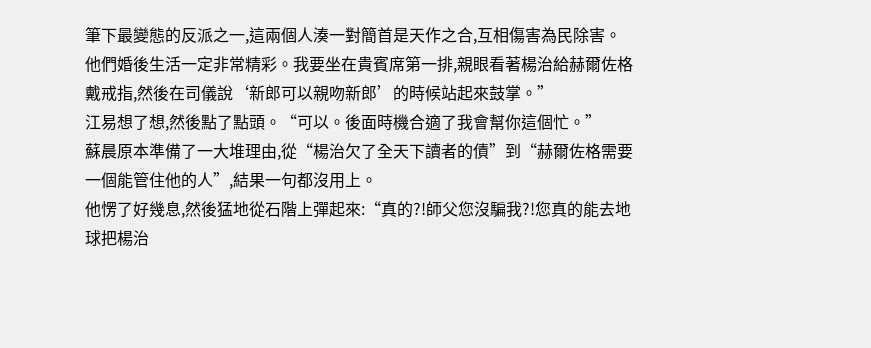筆下最變態的反派之一,這兩個人湊一對簡首是天作之合,互相傷害為民除害。
他們婚後生活一定非常精彩。我要坐在貴賓席第一排,親眼看著楊治給赫爾佐格戴戒指,然後在司儀說‘新郎可以親吻新郎’的時候站起來鼓掌。”
江易想了想,然後點了點頭。“可以。後面時機合適了我會幫你這個忙。”
蘇晨原本準備了一大堆理由,從“楊治欠了全天下讀者的債”到“赫爾佐格需要一個能管住他的人”,結果一句都沒用上。
他愣了好幾息,然後猛地從石階上彈起來:“真的?!師父您沒騙我?!您真的能去地球把楊治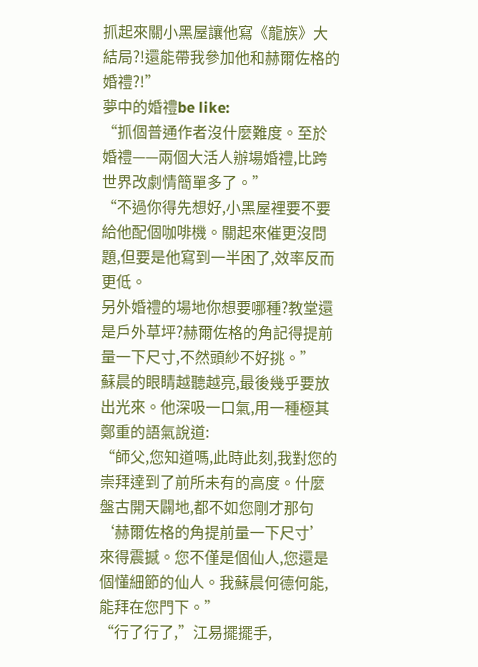抓起來關小黑屋讓他寫《龍族》大結局?!還能帶我參加他和赫爾佐格的婚禮?!”
夢中的婚禮be like:
“抓個普通作者沒什麼難度。至於婚禮——兩個大活人辦場婚禮,比跨世界改劇情簡單多了。”
“不過你得先想好,小黑屋裡要不要給他配個咖啡機。關起來催更沒問題,但要是他寫到一半困了,效率反而更低。
另外婚禮的場地你想要哪種?教堂還是戶外草坪?赫爾佐格的角記得提前量一下尺寸,不然頭紗不好挑。”
蘇晨的眼睛越聽越亮,最後幾乎要放出光來。他深吸一口氣,用一種極其鄭重的語氣說道:
“師父,您知道嗎,此時此刻,我對您的崇拜達到了前所未有的高度。什麼盤古開天闢地,都不如您剛才那句‘赫爾佐格的角提前量一下尺寸’來得震撼。您不僅是個仙人,您還是個懂細節的仙人。我蘇晨何德何能,能拜在您門下。”
“行了行了,”江易擺擺手,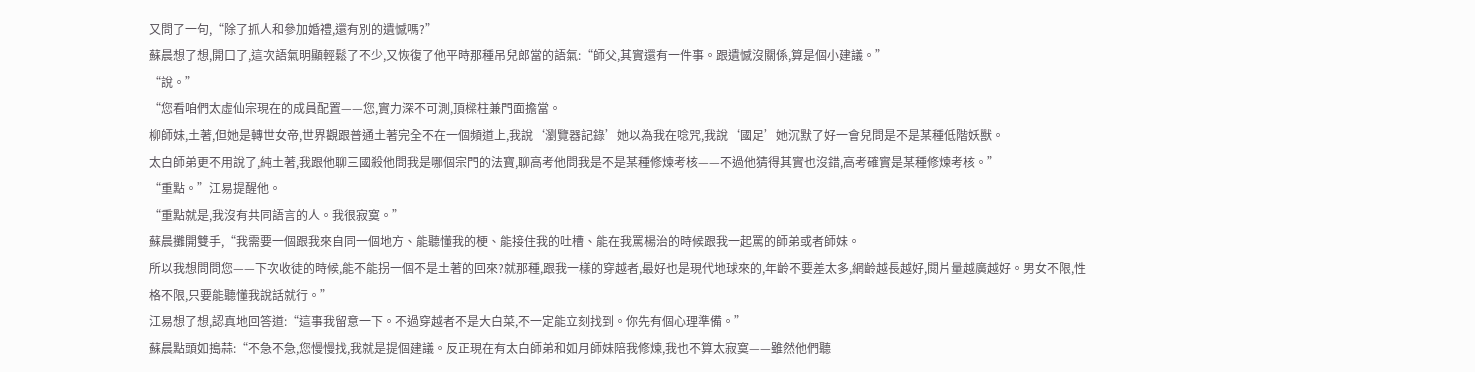又問了一句,“除了抓人和參加婚禮,還有別的遺憾嗎?”
蘇晨想了想,開口了,這次語氣明顯輕鬆了不少,又恢復了他平時那種吊兒郎當的語氣:“師父,其實還有一件事。跟遺憾沒關係,算是個小建議。”
“說。”
“您看咱們太虛仙宗現在的成員配置——您,實力深不可測,頂樑柱兼門面擔當。
柳師妹,土著,但她是轉世女帝,世界觀跟普通土著完全不在一個頻道上,我說‘瀏覽器記錄’她以為我在唸咒,我說‘國足’她沉默了好一會兒問是不是某種低階妖獸。
太白師弟更不用說了,純土著,我跟他聊三國殺他問我是哪個宗門的法寶,聊高考他問我是不是某種修煉考核——不過他猜得其實也沒錯,高考確實是某種修煉考核。”
“重點。”江易提醒他。
“重點就是,我沒有共同語言的人。我很寂寞。”
蘇晨攤開雙手,“我需要一個跟我來自同一個地方、能聽懂我的梗、能接住我的吐槽、能在我罵楊治的時候跟我一起罵的師弟或者師妹。
所以我想問問您——下次收徒的時候,能不能拐一個不是土著的回來?就那種,跟我一樣的穿越者,最好也是現代地球來的,年齡不要差太多,網齡越長越好,閱片量越廣越好。男女不限,性格不限,只要能聽懂我說話就行。”
江易想了想,認真地回答道:“這事我留意一下。不過穿越者不是大白菜,不一定能立刻找到。你先有個心理準備。”
蘇晨點頭如搗蒜:“不急不急,您慢慢找,我就是提個建議。反正現在有太白師弟和如月師妹陪我修煉,我也不算太寂寞——雖然他們聽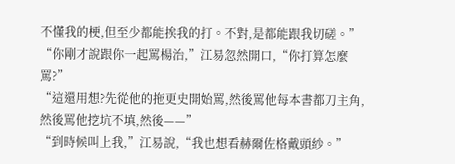不懂我的梗,但至少都能挨我的打。不對,是都能跟我切磋。”
“你剛才說跟你一起罵楊治,”江易忽然開口,“你打算怎麼罵?”
“這還用想?先從他的拖更史開始罵,然後罵他每本書都刀主角,然後罵他挖坑不填,然後——”
“到時候叫上我,”江易說,“我也想看赫爾佐格戴頭紗。”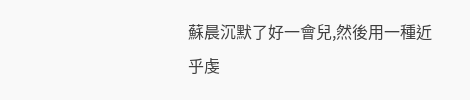蘇晨沉默了好一會兒,然後用一種近乎虔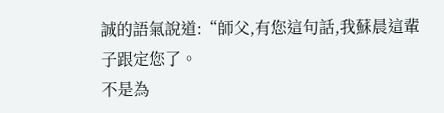誠的語氣說道:“師父,有您這句話,我蘇晨這輩子跟定您了。
不是為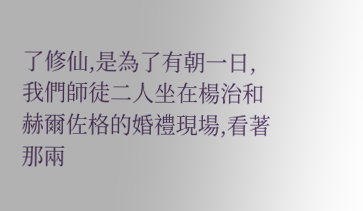了修仙,是為了有朝一日,我們師徒二人坐在楊治和赫爾佐格的婚禮現場,看著那兩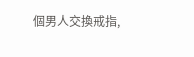個男人交換戒指,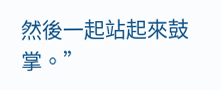然後一起站起來鼓掌。”